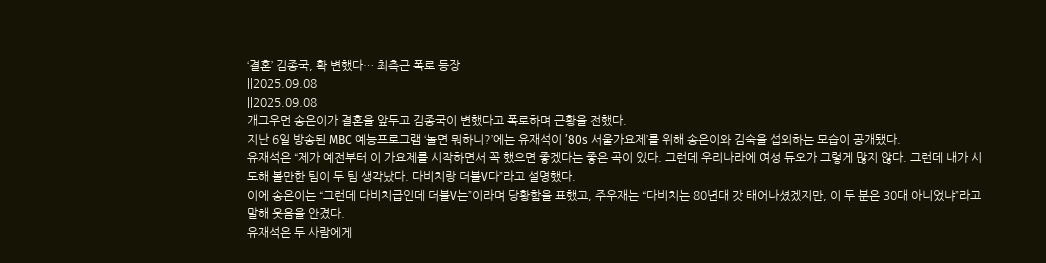‘결혼’ 김종국, 확 변했다… 최측근 폭로 등장
||2025.09.08
||2025.09.08
개그우먼 송은이가 결혼을 앞두고 김종국이 변했다고 폭로하며 근황을 전했다.
지난 6일 방송된 MBC 예능프로그램 ‘놀면 뭐하니?’에는 유재석이 ’80s 서울가요제’를 위해 송은이와 김숙을 섭외하는 모습이 공개됐다.
유재석은 “제가 예전부터 이 가요제를 시작하면서 꼭 했으면 좋겠다는 좋은 곡이 있다. 그런데 우리나라에 여성 듀오가 그렇게 많지 않다. 그런데 내가 시도해 볼만한 팀이 두 팀 생각났다. 다비치랑 더블V다”라고 설명했다.
이에 송은이는 “그런데 다비치급인데 더블V는”이라며 당황함을 표했고, 주우재는 “다비치는 80년대 갓 태어나셨겠지만, 이 두 분은 30대 아니었냐”라고 말해 웃음을 안겼다.
유재석은 두 사람에게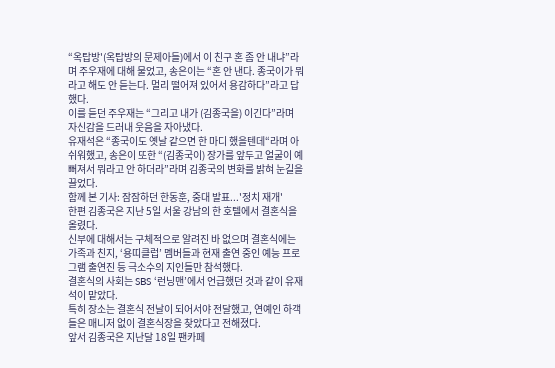“옥탑방'(옥탑방의 문제아들)에서 이 친구 혼 좀 안 내냐”라며 주우재에 대해 물었고, 송은이는 “혼 안 낸다. 종국이가 뭐라고 해도 안 듣는다. 멀리 떨어져 있어서 용감하다”라고 답했다.
이를 듣던 주우재는 “그리고 내가 (김종국을) 이긴다”라며 자신감을 드러내 웃음을 자아냈다.
유재석은 “종국이도 옛날 같으면 한 마디 했을텐데“라며 아쉬워했고, 송은이 또한 “(김종국이) 장가를 앞두고 얼굴이 예뻐져서 뭐라고 안 하더라”라며 김종국의 변화를 밝혀 눈길을 끌었다.
함께 본 기사: 잠잠하던 한동훈, 중대 발표...'정치 재개'
한편 김종국은 지난 5일 서울 강남의 한 호텔에서 결혼식을 올렸다.
신부에 대해서는 구체적으로 알려진 바 없으며 결혼식에는 가족과 친지, ‘용띠클럽’ 멤버들과 현재 출연 중인 예능 프로그램 출연진 등 극소수의 지인들만 참석했다.
결혼식의 사회는 SBS ‘런닝맨’에서 언급했던 것과 같이 유재석이 맡았다.
특히 장소는 결혼식 전날이 되어서야 전달했고, 연예인 하객들은 매니저 없이 결혼식장을 찾았다고 전해졌다.
앞서 김종국은 지난달 18일 팬카페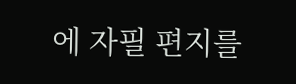에 자필 편지를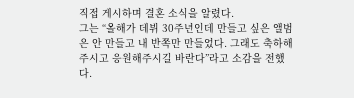직접 게시하며 결혼 소식을 알렸다.
그는 “올해가 데뷔 30주년인데 만들고 싶은 앨범은 안 만들고 내 반쪽만 만들었다. 그래도 축하해주시고 응원해주시길 바란다”라고 소감을 전했다.